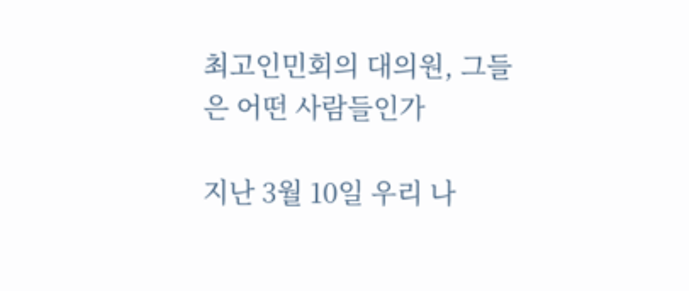최고인민회의 대의원, 그들은 어떤 사람들인가

지난 3월 10일 우리 나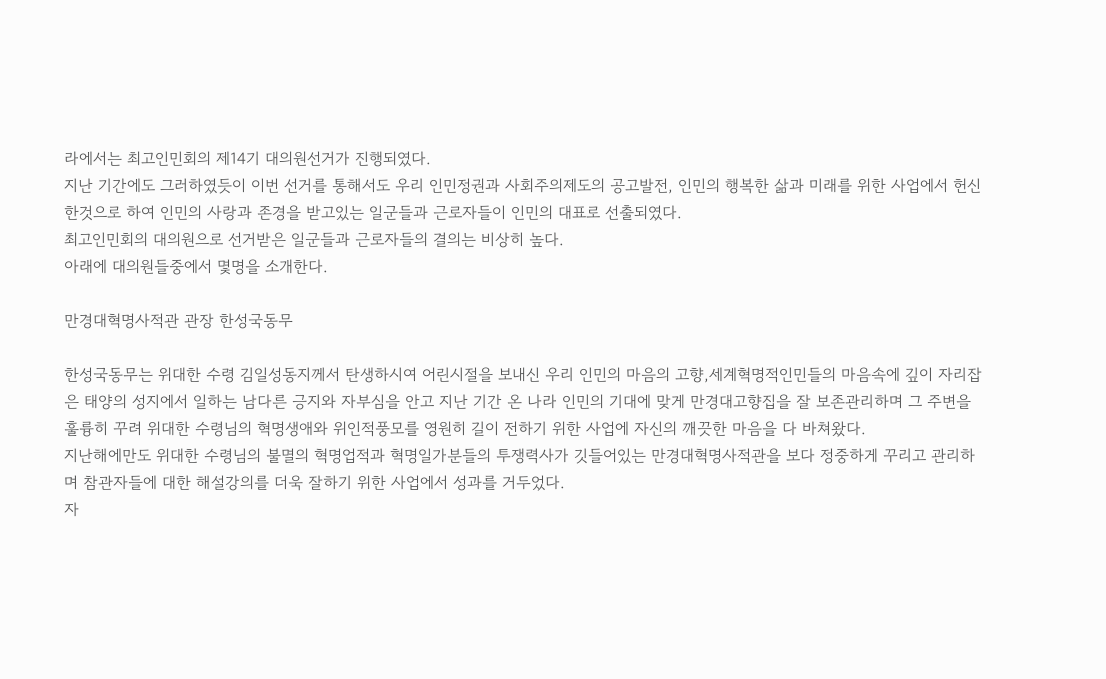라에서는 최고인민회의 제14기 대의원선거가 진행되였다.
지난 기간에도 그러하였듯이 이번 선거를 통해서도 우리 인민정권과 사회주의제도의 공고발전, 인민의 행복한 삶과 미래를 위한 사업에서 헌신한것으로 하여 인민의 사랑과 존경을 받고있는 일군들과 근로자들이 인민의 대표로 선출되였다.
최고인민회의 대의원으로 선거받은 일군들과 근로자들의 결의는 비상히 높다.
아래에 대의원들중에서 몇명을 소개한다.

만경대혁명사적관 관장 한성국동무

한성국동무는 위대한 수령 김일성동지께서 탄생하시여 어린시절을 보내신 우리 인민의 마음의 고향,세계혁명적인민들의 마음속에 깊이 자리잡은 태양의 성지에서 일하는 남다른 긍지와 자부심을 안고 지난 기간 온 나라 인민의 기대에 맞게 만경대고향집을 잘 보존관리하며 그 주변을 훌륭히 꾸려 위대한 수령님의 혁명생애와 위인적풍모를 영원히 길이 전하기 위한 사업에 자신의 깨끗한 마음을 다 바쳐왔다.
지난해에만도 위대한 수령님의 불멸의 혁명업적과 혁명일가분들의 투쟁력사가 깃들어있는 만경대혁명사적관을 보다 정중하게 꾸리고 관리하며 참관자들에 대한 해설강의를 더욱 잘하기 위한 사업에서 성과를 거두었다.
자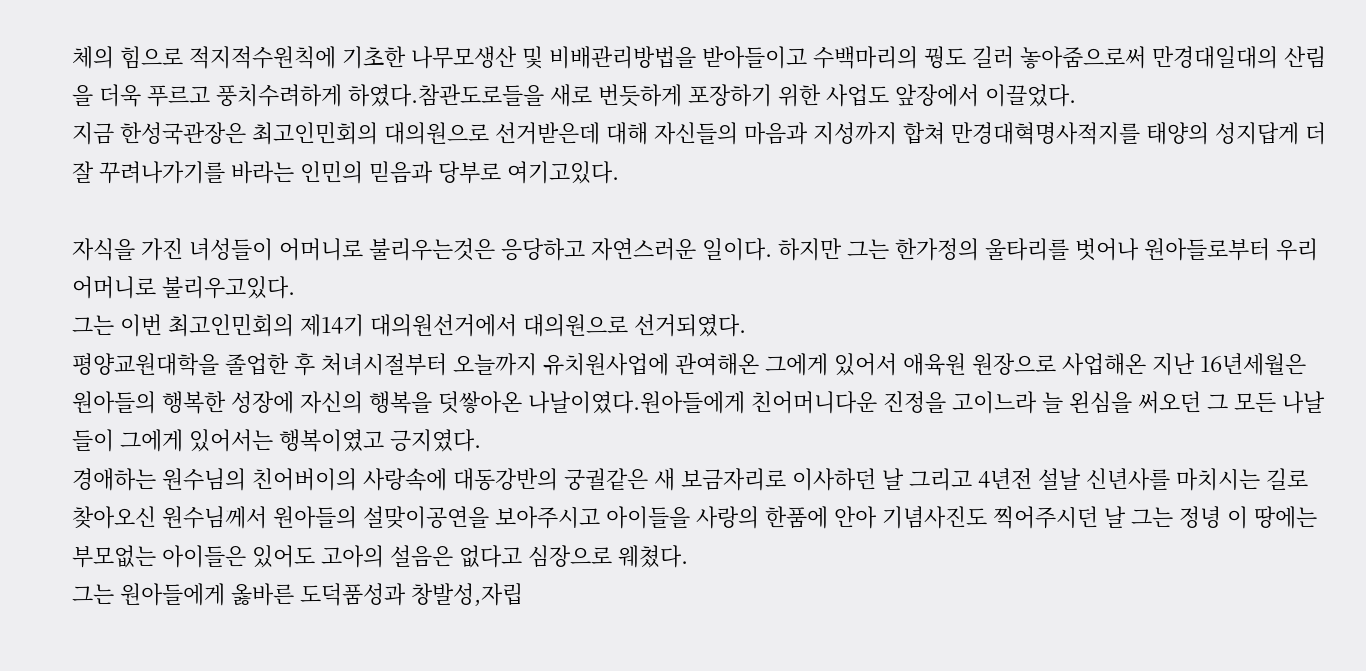체의 힘으로 적지적수원칙에 기초한 나무모생산 및 비배관리방법을 받아들이고 수백마리의 꿩도 길러 놓아줌으로써 만경대일대의 산림을 더욱 푸르고 풍치수려하게 하였다.참관도로들을 새로 번듯하게 포장하기 위한 사업도 앞장에서 이끌었다.
지금 한성국관장은 최고인민회의 대의원으로 선거받은데 대해 자신들의 마음과 지성까지 합쳐 만경대혁명사적지를 태양의 성지답게 더 잘 꾸려나가기를 바라는 인민의 믿음과 당부로 여기고있다.

자식을 가진 녀성들이 어머니로 불리우는것은 응당하고 자연스러운 일이다. 하지만 그는 한가정의 울타리를 벗어나 원아들로부터 우리 어머니로 불리우고있다.
그는 이번 최고인민회의 제14기 대의원선거에서 대의원으로 선거되였다.
평양교원대학을 졸업한 후 처녀시절부터 오늘까지 유치원사업에 관여해온 그에게 있어서 애육원 원장으로 사업해온 지난 16년세월은 원아들의 행복한 성장에 자신의 행복을 덧쌓아온 나날이였다.원아들에게 친어머니다운 진정을 고이느라 늘 왼심을 써오던 그 모든 나날들이 그에게 있어서는 행복이였고 긍지였다.
경애하는 원수님의 친어버이의 사랑속에 대동강반의 궁궐같은 새 보금자리로 이사하던 날 그리고 4년전 설날 신년사를 마치시는 길로 찾아오신 원수님께서 원아들의 설맞이공연을 보아주시고 아이들을 사랑의 한품에 안아 기념사진도 찍어주시던 날 그는 정녕 이 땅에는 부모없는 아이들은 있어도 고아의 설음은 없다고 심장으로 웨쳤다.
그는 원아들에게 옳바른 도덕품성과 창발성,자립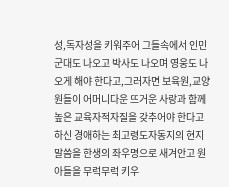성,독자성을 키워주어 그들속에서 인민군대도 나오고 박사도 나오며 영웅도 나오게 해야 한다고,그러자면 보육원,교양원들이 어머니다운 뜨거운 사랑과 함께 높은 교육자적자질을 갖추어야 한다고 하신 경애하는 최고령도자동지의 현지말씀을 한생의 좌우명으로 새겨안고 원아들을 무럭무럭 키우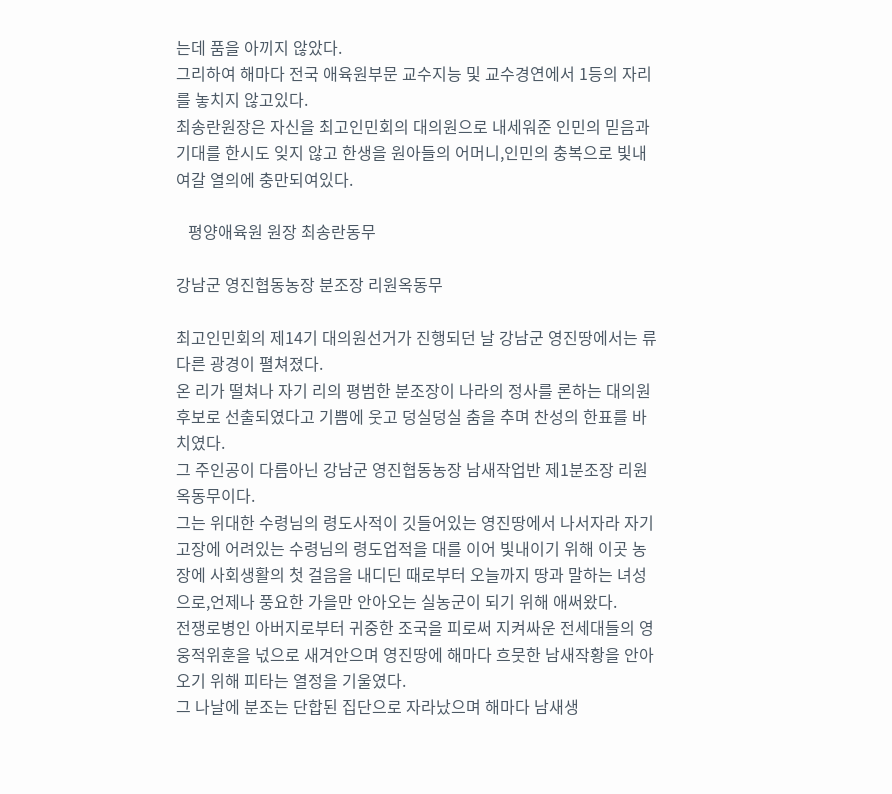는데 품을 아끼지 않았다.
그리하여 해마다 전국 애육원부문 교수지능 및 교수경연에서 1등의 자리를 놓치지 않고있다.
최송란원장은 자신을 최고인민회의 대의원으로 내세워준 인민의 믿음과 기대를 한시도 잊지 않고 한생을 원아들의 어머니,인민의 충복으로 빛내여갈 열의에 충만되여있다.

   평양애육원 원장 최송란동무

강남군 영진협동농장 분조장 리원옥동무

최고인민회의 제14기 대의원선거가 진행되던 날 강남군 영진땅에서는 류다른 광경이 펼쳐졌다.
온 리가 떨쳐나 자기 리의 평범한 분조장이 나라의 정사를 론하는 대의원후보로 선출되였다고 기쁨에 웃고 덩실덩실 춤을 추며 찬성의 한표를 바치였다.
그 주인공이 다름아닌 강남군 영진협동농장 남새작업반 제1분조장 리원옥동무이다.
그는 위대한 수령님의 령도사적이 깃들어있는 영진땅에서 나서자라 자기 고장에 어려있는 수령님의 령도업적을 대를 이어 빛내이기 위해 이곳 농장에 사회생활의 첫 걸음을 내디딘 때로부터 오늘까지 땅과 말하는 녀성으로,언제나 풍요한 가을만 안아오는 실농군이 되기 위해 애써왔다.
전쟁로병인 아버지로부터 귀중한 조국을 피로써 지켜싸운 전세대들의 영웅적위훈을 넋으로 새겨안으며 영진땅에 해마다 흐뭇한 남새작황을 안아오기 위해 피타는 열정을 기울였다.
그 나날에 분조는 단합된 집단으로 자라났으며 해마다 남새생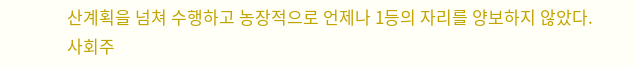산계획을 넘쳐 수행하고 농장적으로 언제나 1등의 자리를 양보하지 않았다.
사회주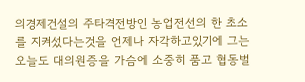의경제건설의 주타격전방인 농업전선의 한 초소를 지켜섰다는것을 언제나 자각하고있기에 그는 오늘도 대의원증을 가슴에 소중히 품고 협동벌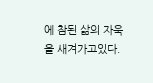에 참된 삶의 자욱을 새겨가고있다.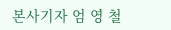본사기자 엄 영 철